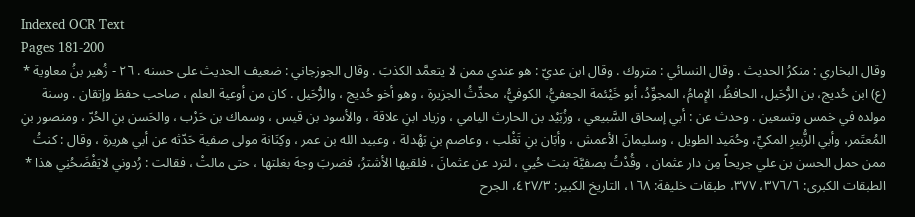Indexed OCR Text
Pages 181-200
وقال البخاري : منكرُ الحديث . وقال النسائي : متروك . وقال ابن عديّ : هو عندي ممن لا يتعمَّد الكذبَ . وقال الجوزجاني : ضعيف الحديث على حسنه . ٢٦ - زُهير بنُ معاوية * (ع) ابن حُديج، بن الرُّحَيل، الحافظُ، الإِمامُ، المجوِّدُ، أبو خَيْئمة الجعفيُّ، الكوفيُّ، محدِّثُ الجزيرة ، وهو أخو حُديج ، والرُّحَيل . كان من أوعية العلم ، صاحب حفظ وإتقان . وسنة مولده في خمس وتسعين . وحدث عن : أبي إسحاق السَّبيعي ، وزُبَيْد بن الحارث اليامي ، وزياد ابنِ علاقة ، والأسود بن قيس ، وسماك بن حَرْب ، والحَسن بنِ الحُرّ ، ومنصور بنِ المُعتَمر، وأبي الزُّبيرِ المكيِّ، وحُمَيد الطويل ، وسليمانَ الأعمش ، وأبَان بنِ تَغْلب ، وعاصم بنِ بَهْدلة ، وعبيد الله بن عمر ، وكِنَانة مولى صفية حَدّثه عن أبي هريرة ، وقال : كنتُ ممن حمل الحسن بن علي جريحاً مِن دار عثمان ، وقُدْتُ بصفيَّة بنت حُيي ، لترد عن عثمانَ ، فلقيها الأشترُ، فضربَ وجهَ بغلتها ، حتى مالتْ ، فقالت : رُدوني لايَفْضَحُنِي هذا * الطبقات الكبرى: ٣٧٦/٦، ٣٧٧، طبقات خليفة: ١٦٨، التاريخ الكبير: ٤٢٧/٣، الجرح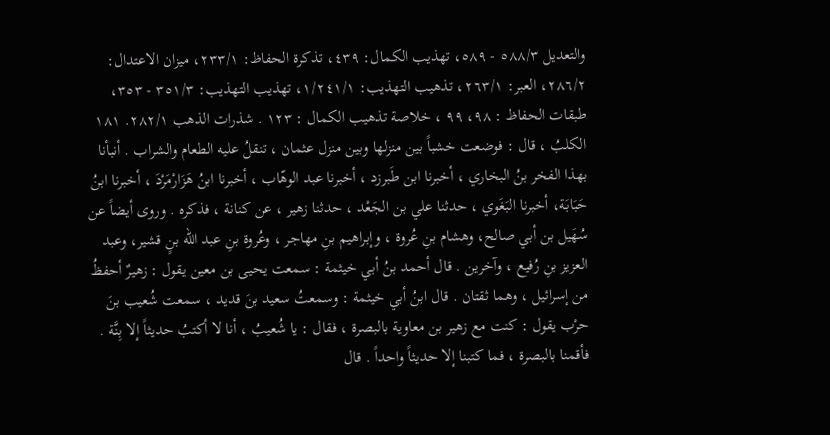والتعديل ٥٨٨/٣ - ٥٨٩، تهذيب الكمال: ٤٣٩، تذكرة الحفاظ: ٢٣٣/١، ميزان الاعتدال: ٢٨٦/٢، العبر: ٢٦٣/١، تذهيب التهذيب: ١/٢٤١/١، تهذيب التهذيب: ٣٥١/٣ - ٣٥٣، طبقات الحفاظ : ٩٨، ٩٩ ، خلاصة تذهيب الكمال : ١٢٣ . شذرات الذهب ٢٨٢/١. ١٨١ الكلبُ ، قال : فوضعت خشباً بين منزلها وبين منزل عثمان ، تنقلُ عليه الطعام والشراب . أنبأنا بهذا الفخر بنُ البخاري ، أخبرنا ابن طَبرزد ، أخبرنا عبد الوهّاب ، أخبرنا ابنُ هَزَارْمَرْدَ ، أخبرنا ابنُ حَبَابَة، أخبرنا البَغَوي ، حدثنا علي بن الجَعْد ، حدثنا زهير ، عن كنانة ، فذكره . وروى أيضاً عن سُهَيل بن أبي صالح، وهشام بنِ عُروة ، وإبراهيم بنِ مهاجر ، وعُروة بنِ عبد الله بنٍ قشير، وعبد العزيز بنِ رُفيع ، وآخرين . قال أحمد بنُ أبي خيثمة : سمعت يحيى بن معين يقول : زهيرٌ أحفظُ من إسرائيل ، وهما ثقتان . قال ابنُ أبي خيثمة : وسمعتُ سعيد بنَ قديد ، سمعت شُعيب بنَ حرْب يقول : كنت مع زهير بن معاوية بالبصرة ، فقال : يا شُعيبُ ، أنا لا أكتبُ حديثاً إلا بِنَّة . فأقمنا بالبصرة ، فما كتبنا إلا حديثاً واحداً . قال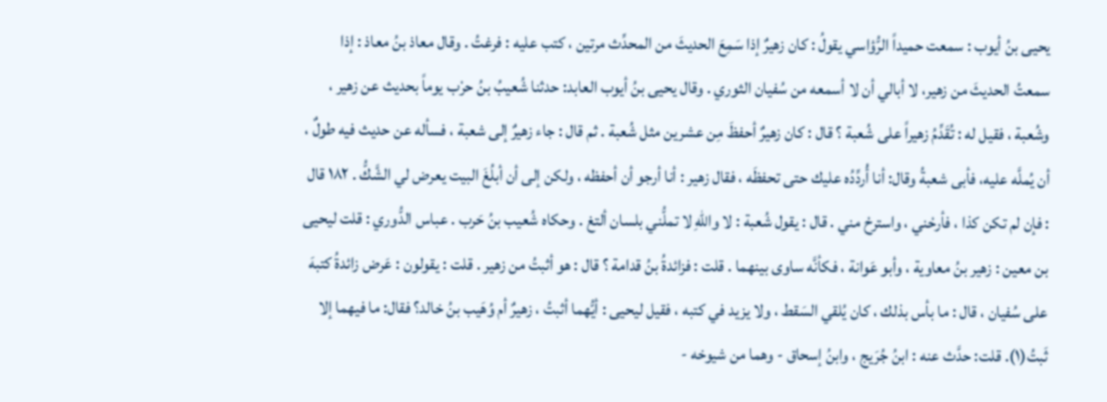يحيى بنُ أيوب : سمعت حميداً الرُّؤاسي يقولُ : كان زهيرٌ إذا سَمِعَ الحديثَ من المحدِّث مرتين ، كتب عليه : فرغتُ . وقال معاذ بنُ معاذ : إذا سمعتُ الحديثَ من زهير، لا أبالي أن لا أسمعه من سُفيان الثوري . وقال يحيى بنُ أيوب العابد: حدثنا شُعيبُ بنُ حرْب يوماً بحديث عن زهير ، وشُعبة ، فقيل له : تُقَدِّمُ زهيراً على شُعبة ؟ قال : كان زهيرٌ أحفظَ مِن عشرين مثل شُعبة . ثم قال : جاء زهيرٌ إلى شعبة ، فسأله عن حديث فيه طولٌ ، أن يُملَّه عليه، فأبى شعبةُ وقال: أنا أُردِّدُه عليك حتى تحفظَه ، فقال زهير : أنا أرجو أن أحفظه ، ولكن إلى أن أبلُغَ البيت يعرض لي الشَّكُّ . ١٨٢ قال : فإن لم تكن كذا ، فأرحْني ، واسترحْ مني . قال : يقول شُعبة : لا واللهِ لا تملُّني بلسان ألتغ . وحكاه شُعيب بنُ حَرب . عباس الدُّوري : قلت ليحيى بن معين : زهير بنُ معاوية ، وأبو عَوانة ، فكأنَّه ساوى بينهما . قلت : فزائدةُ بنُ قدامة ؟ قال : هو أثبتُ من زهير . قلت : يقولون : عَرض زائدةُ كتبهَ على سُفيان ، قال : ما بأس بذلك ، كان يُلقي السَقط ، ولا يزيد في كتبه ، فقيل ليحيى : أيُّهما أثبتُ ، زهيرٌ أم وُهَيب بنُ خالد؟ فقال: ما فيهما إلا ثَبتُ(١). قلت: حدَّث عنه : ابنُ جُرَيج ، وابنُ إسحاق - وهما من شيوخه -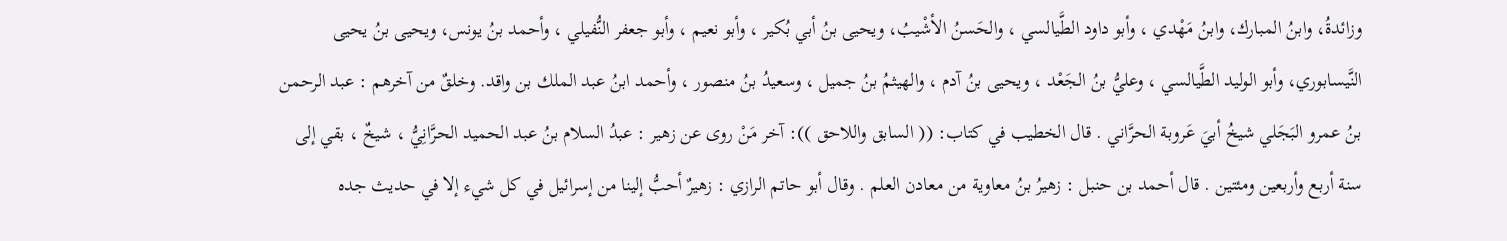وزائدةُ، وابنُ المبارك، وابنُ مَهْدي ، وأبو داود الطَّيالسي ، والحَسنُ الأشْيبُ، ويحيى بنُ أبي بُكير ، وأبو نعيم ، وأبو جعفر النُّفيلي ، وأحمد بنُ يونس، ويحيى بنُ يحيى النَّيسابوري، وأبو الوليد الطَّيالسي ، وعليُّ بنُ الجَعْد ، ويحيى بنُ آدم ، والهيثمُ بنُ جميل ، وسعيدُ بنُ منصور ، وأحمد ابنُ عبد الملك بن واقد. وخلقٌ من آخرهم : عبد الرحمن بنُ عمرو البَجَلي شيخُ أبيَ عَروبة الحرَّاني . قال الخطيب في كتاب: (( السابق واللاحق )): آخر مَنْ روى عن زهير : عبدُ السلام بنُ عبد الحميد الحرَّانِيُّ ، شيخٌ ، بقي إلى سنة أربع وأربعين ومئتين . قال أحمد بن حنبل : زهيرُ بنُ معاوية من معادن العلم . وقال أبو حاتم الرازي : زهيرٌ أحبُّ إلينا من إسرائيل في كل شيء إلا في حديث جده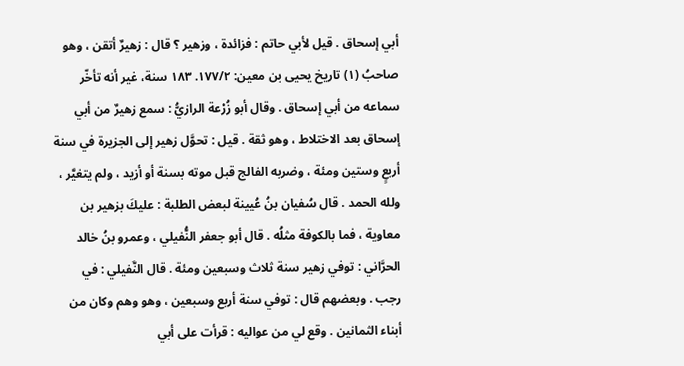أبي إسحاق . قيل لأبي حاتم : فزائدة ، وزهير ؟ قال : زهيرٌ أتقن ، وهو صاحبُ (١) تاريخ يحيى بن معين: ١٧٧/٢. ١٨٣ سنة، غير أنه تأخّر سماعه من أبي إسحاق . وقال أبو زُرْعة الرازيُّ : سمع زهيرٌ من أبي إسحاق بعد الاختلاط ، وهو ثقة . قيل : تحوَّل زهير إلى الجزيرة في سنة أربعٍ وستين ومئة ، وضربه الفالج قبل موته بسنة أو أزيد ، ولم يتغيَّر ، ولله الحمد . قال سُفيان بنُ عُيينة لبعض الطلبة : عليكَ بزهير بن معاوية ، فما بالكوفة مثلُه . قال أبو جعفر النُّفيلي ، وعمرو بنُ خالد الحرَّاني : توفي زهير سنة ثلاث وسبعين ومئة . قال النَّفيلي : في رجب . وبعضهم قال : توفي سنة أربع وسبعين ، وهو وهم وكان من أبناء الثمانين . وقع لي من عواليه : قرأت على أبي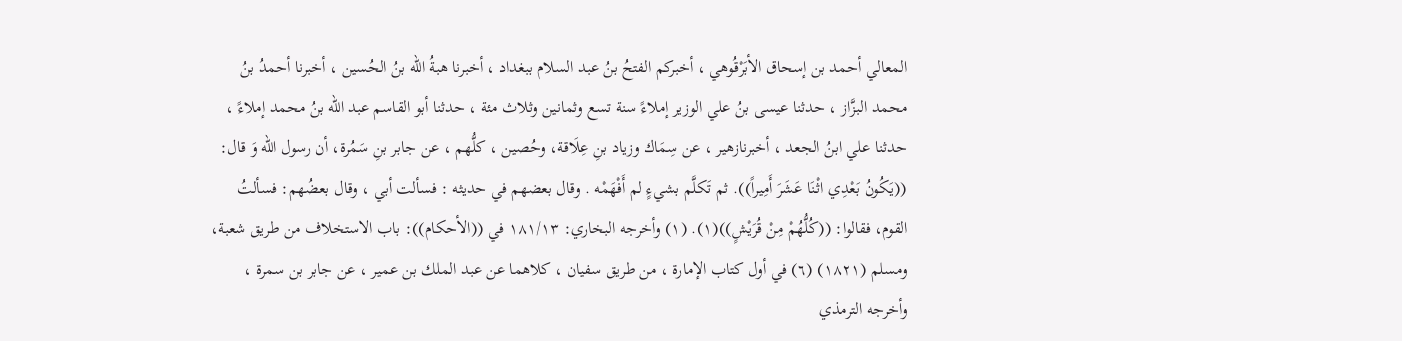المعالي أحمد بن إسحاق الأبَرْقُوهي ، أخبركم الفتحُ بنُ عبد السلام ببغداد ، أخبرنا هبةُ الله بنُ الحُسين ، أخبرنا أحمدُ بنُ محمد البزَّاز ، حدثنا عيسى بنُ علي الوزير إملاءً سنة تسع وثمانين وثلاث مئة ، حدثنا أبو القاسم عبد الله بنُ محمد إملاءً ، حدثنا علي ابنُ الجعد ، أخبرنازهير ، عن سِمَاك وزياد بنِ عِلَاقة، وحُصين ، كلُّهم ، عن جابر بنِ سَمُرة، أن رسول الله وَ قال: ((يَكُونُ بَعْدِي اثْنَا عَشَرَ أَمِيراً)). ثم تَكلَّم بشيءٍ لم أَفْهَمْه . وقال بعضهم في حديثه : فسألت أبي ، وقال بعضُهم: فسألتُ القوم، فقالوا: ((كُلُّهُمْ مِنْ قُرَيْشٍ))(١). (١) وأخرجه البخاري: ١٨١/١٣ في ((الأحكام)): باب الاستخلاف من طريق شعبة، ومسلم (١٨٢١) (٦) في أول كتاب الإمارة ، من طريق سفيان ، كلاهما عن عبد الملك بن عمير ، عن جابر بن سمرة ، وأخرجه الترمذي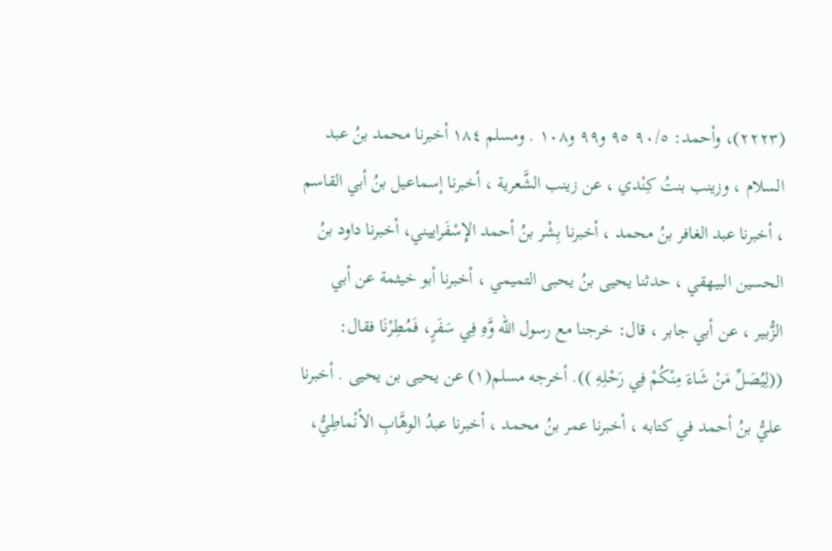(٢٢٢٣)، وأحمد: ٩٠/٥ ٩٥ و٩٩ و١٠٨ . ومسلم ١٨٤ أخبرنا محمد بنُ عبد السلام ، وزينب بنتُ كِنْدي ، عن زينب الشَّعرية ، أخبرنا إسماعيل بنُ أبي القاسم ، أخبرنا عبد الغافر بنُ محمد ، أخبرنا بِشْر بنُ أحمد الإِسْفَراييني، أخبرنا داود بنُ الحسين البيهقي ، حدثنا يحيى بنُ يحبى التميمي ، أخبرنا أبو خيثمة عن أبي الزُّبير ، عن أبي جابر ، قال: خرجنا مع رسول الله وَّهِ فِي سَفَرٍ، فَمُطِرْنَا فقال: ((لِيُصَلِّ مَنْ شَاءَ مِنْكُمْ فِي رَحْلِهِ )). أخرجه مسلم(١) عن يحيى بن يحيى . أخبرنا عليُّ بنُ أحمد في كتابه ، أخبرنا عمر بنُ محمد ، أخبرنا عبدُ الوهَّابِ الأنْماطِيُّ،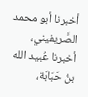أخبرنا أبو محمد الصَّريفيني، أخبرنا عُبيد الله بنُ حَبَابَة،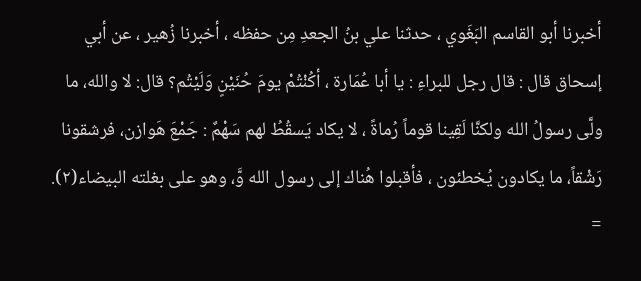أخبرنا أبو القاسم البَغَوي ، حدثنا علي بنُ الجعدِ مِن حفظه ، أخبرنا زُهير ، عن أبي إسحاق قال : قال رجل للبراءِ : يا أبا عُمَارة ، أكُنْتُمْ يومَ حُنَيْنٍ وَلَيْتُم؟ قال: لا والله، ما ولَّى رسولُ الله ولكنَّا لَقِينا قوماً رُماةً ، لا يكاد يَسقُطُ لهم سَهْمٌ : جَمْعَ هَوازن، فرشقونا رَشْقاً، ما يكادون يُخطئون ، فأقبلوا هُناك إلى رسول الله وَّ، وهو على بغلته البيضاء(٢). =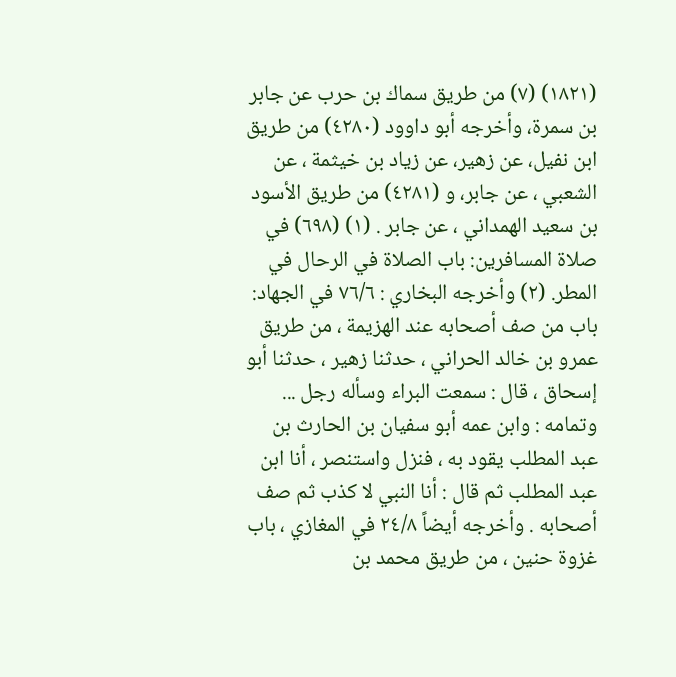(١٨٢١) (٧) من طريق سماك بن حرب عن جابر بن سمرة، وأخرجه أبو داوود (٤٢٨٠) من طريق ابن نفيل، عن زهير، عن زياد بن خيثمة ، عن الشعبي ، عن جابر، و (٤٢٨١) من طريق الأسود بن سعيد الهمداني ، عن جابر . (١) (٦٩٨) في صلاة المسافرين: باب الصلاة في الرحال في المطر. (٢) وأخرجه البخاري : ٧٦/٦ في الجهاد: باب من صف أصحابه عند الهزيمة ، من طريق عمرو بن خالد الحراني ، حدثنا زهير ، حدثنا أبو إسحاق ، قال : سمعت البراء وسأله رجل ... وتمامه : وابن عمه أبو سفيان بن الحارث بن عبد المطلب يقود به ، فنزل واستنصر ، أنا ابن عبد المطلب ثم قال : أنا النبي لا كذب ثم صف أصحابه . وأخرجه أيضاً ٢٤/٨ في المغازي ، باب غزوة حنين ، من طريق محمد بن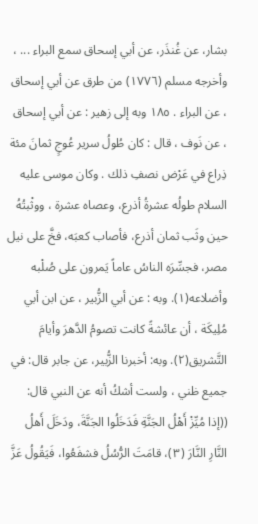بشار، عن غُنذَر، عن أبي إسحاق سمع البراء ... ، وأخرجه مسلم (١٧٧٦) من طرق عن أبي إسحاق ، عن البراء . ١٨٥ وبه إلى زهير : عن أبي إسحاق ، عن نَوف ، قال : كان طُولُ سرير عُوجٍ ثمانَ مئة ذِراع في عَرْض نصفِ ذلك . وكان موسى عليه السلام طولُه عشرةُ أذرع، وعصاه عشرة ، ووثْبتُهُ حين وثَب ثمان أذرع، فأصاب كعبَه، فخَّ على نيل مصر، فجسِّرَه الناسُ عاماً يَمرون على صُلْبه وأضلاعه(١). وبه : عن أبي الزُّبير ، عن ابن أبي مُلِيكَة ، أن عائشةً كانت تصومُ الدَّهرَ وأيامَ التَّشريق(٢). وبه: أخبرنا الزُّبير، عن جابر قال: في جميع ظني ، ولست أشكُ أنه عن النبي قال: ((إذا مُيِّزْ أَهْلُ الجَنَّةِ فَدَخَلُوا الجَنَّةَ، ودَخَلَ أَهلُ النَّارِ النَّارَ (٣)، قامَتَ الرُّسُلُ فشفَعُوا، فَيَقُولُ عَزَّ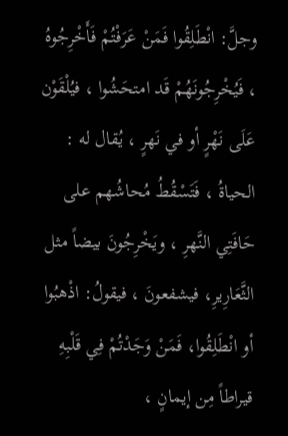وجلَّ: انْطَلِقُوا فَمَنْ عَرَفْتُمْ فَأَخْرِجُوهُ ، فَيُخْرِجُونَهُمْ قَد امتحَشُوا ، فيُلْقَوْن عَلَى نَهْرٍ أو في نَهرٍ ، يُقال له : الحياةُ ، فَتَسْقُطُ مُحاشُهم على حَافَتِي النَّهرِ ، ويَخْرِجُونَ بيضاً مثل الثَّعَارِيرِ، فيشفعونَ ، فيقولُ: اذْهبُوا أو انْطَلِقُوا، فَمَنْ وَجَدْتُمْ فِي قَلْبِهِ قيراطاً مِن إيمانٍ ،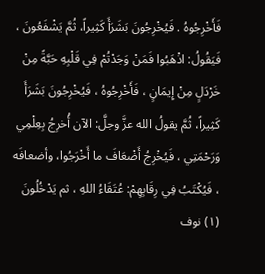فَأَخْرِجُوهُ . فَيُخْرِجُونَ بَشَرَأَ كَثِيراً، ثُمَّ يَشْفَعُونَ ، فَيَقُولُ: اذْهَبُوا فَمَنْ وَجَدْتُمْ فِي قَلْبِهِ حَبَّةً مِنْ خَرْدَلٍ مِنْ إِيمَانٍ ، فَأَخْرِجُوهُ ، فَيُخْرِجُونَ بَشَرَأَ كَثِيراً، ثُمَّ يقولُ الله عزَّ وجلَّ: الآن أُخرِجُ بِعِلْمِي وَرَحْمَتِي ، فَيُخْرِجُ أَضْعَافَ ما أَخْرَجُوا، وأضعافَه ، فَيُكْتَبُ فِي رِقَابِهِمْ: عُتَقَاءُ اللهِ ، ثم يَدْخُلُونَ (١) نوف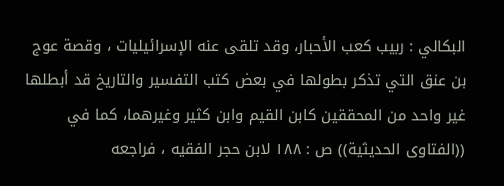البكالي : ربيب كعب الأحبار، وقد تلقى عنه الإسرائيليات ، وقصة عوج بن عنق التي تذكر بطولها في بعض كتب التفسير والتاريخ قد أبطلها غير واحد من المحققين كابن القيم وابن كثير وغيرهما، كما في ((الفتاوى الحديثية)) ص : ١٨٨ لابن حجر الفقيه ، فراجعه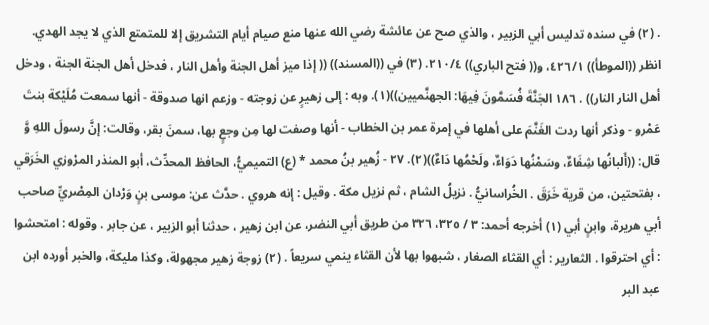. (٢) في سنده تدليس أبي الزبير ، والذي صح عن عائشة رضي الله عنها منع صيام أيام التشريق إلا للمتمتع الذي لا يجد الهدي. انظر ((الموطأ)) ٤٢٦/١، و(( فتح الباري)) ٢١٠/٤. (٣) في ((المسند)) (( إذا ميز أهل الجنة وأهل النار ، فدخل أهل الجنة الجنة ، ودخل أهل النار النار)) . ١٨٦ الجَنَّةَ فُسَمَّونَ فِيهَا: الجهنَّميين))(١). وبه : إلى زهيرٍ عن زوجته - وزعم انها صدوقة - أنها سمعت مُلَيْكة بنتَ عَمْرو - وذكر أنها ردت الغَنَّمَ على أهلها في إمرة عمر بن الخطاب - أنها وصفت لها مِن وجعٍ بها، سمنَ بقر، وقالت: إنَّ رسولَ اللهِ وَّ قال: ((أَلبانُها شِفَاءٌ، وسَمْنُها دَوَاءٌ، ولَحْمُها دَاءٌ))(٢). ٢٧ - زُهير بنُ محمد * (ع) التميميُّ، الحافظ المحدِّث، أبو المنذر المرْوزي الخَرَقي ، بفتحتين، من قرية خَرَقَ . الخُراسانيُّ . نزيلُ الشام ، ثم نزيل مكة . وقيل : إنه هروي . حدَّث عن: موسى بنٍ وَرْدان المِصْريِّ صاحب أبي هريرة، وابنٍ أبي (١) أخرجه أحمد: ٣ / ٣٢٥، ٣٢٦ من طريق أبي النضر، عن ابن زهير ، حدثنا أبو الزبير ، عن جابر . وقوله : امتحشوا : أي احترقوا . الثعارير : أي القثاء الصغار ، شبهوا بها لأن القثاء ينمي سريعاً . (٢) زوجة زهير مجهولة، وكذا مليكة، والخبر أورده ابن عبد البر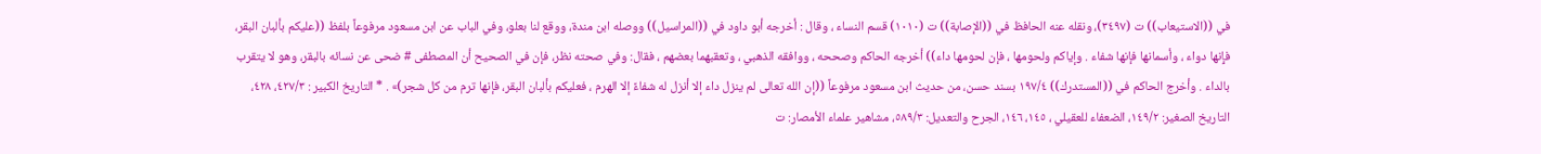في ((الاستيعاب)) ت (٣٤٩٧)، ونقله عنه الحافظ في ((الإصابة)) ت (١٠١٠) قسم النساء ، وقال : أخرجه أبو داود في ((المراسيل)) ووصله ابن مندة، ووقع لنا بعلو، وفي الباب عن ابن مسعود مرفوعاً بلفظ ((عليكم بألبان البقر، فإِنها دواء ، وأسمانها فإنها شفاء . وإياكم ولحومها ، فإن لحومها داء)) أخرجه الحاكم وصححه ، ووافقه الذهبي ، وتعقبهما بعضهم ، فقال: وفي صحته نظر، فإن في الصحيح أن المصطفى # ضحى عن نسائه بالبقر، وهو لا يتقرب بالداء . وأخرج الحاكم في ((المستدرك)) ١٩٧/٤ بسند حسن، من حديث ابن مسعود مرفوعاً ((إن الله تعالى لم ينزل داء إلا أنزل له شفاءً إلا الهرم ، فعليكم بألبان البقر، فإنها ترم من كل شجر)» . * التاريخ الكبير : ٤٢٧/٣، ٤٢٨، التاريخ الصغير: ١٤٩/٢، الضعفاء للعقيلي ، ١٤٥، ١٤٦، الجرح والتعديل: ٥٨٩/٣، مشاهير علماء الأمصار: ت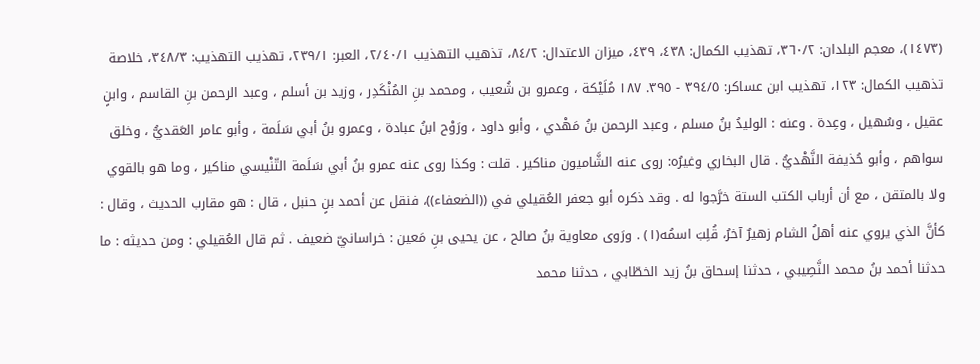(١٤٧٣)، معجم البلدان: ٣٦٠/٢، تهذيب الكمال: ٤٣٨، ٤٣٩، ميزان الاعتدال: ٨٤/٢، تذهيب التهذيب ٢/٤٠/١، العبر: ٢٣٩/١، تهذيب التهذيب: ٣٤٨/٣، خلاصة تذهيب الكمال: ١٢٣، تهذيب ابن عساكر: ٣٩٤/٥ - ٣٩٥. ١٨٧ مُلَيْكة ، وعمرو بن شُعيب ، ومحمد بنِ المُنْكَدِر ، وزيد بن أسلم ، وعبد الرحمن بنِ القاسم ، وابنٍ عقيل ، وسُهيل ، وعِدة . وعنه : الوليدُ بنُ مسلم ، وعبد الرحمن بنُ مَهْدي ، وأبو داود ، ورَوْح ابنُ عبادة ، وعمرو بنُ أبي سَلَمة ، وأبو عامر العَقديُّ ، وخلق سواهم ، وأبو حُذيفة النَّهْديُّ . قال البخاري وغيرُه: روى عنه الشَّاميون مناكير . قلت : وكذا روى عنه عمرو بنُ أبي سَلَمة التّنْيسي مناكير ، وما هو بالقوي ولا بالمتقن ، مع أن أرباب الكتب الستة خرَّجوا له . وقد ذكره أبو جعفر العُقيلي في ((الضعفاء))، فنقل عن أحمد بنٍ حنبل ، قال : هو مقارب الحديث ، وقال : كأنَّ الذي يروي عنه أهلُ الشام زهيرٌ آخرُ، قُلِبَ اسمُه(١) . ورَوى معاوية بنُ صالح ، عن يحيى بنِ مَعين : خراسانيّ ضعيف . ثم قال العُقيلي : ومن حديثه : ما حدثنا أحمد بنُ محمد النَّصِيبي ، حدثنا إسحاق بنُ زيد الخطّابي ، حدثنا محمد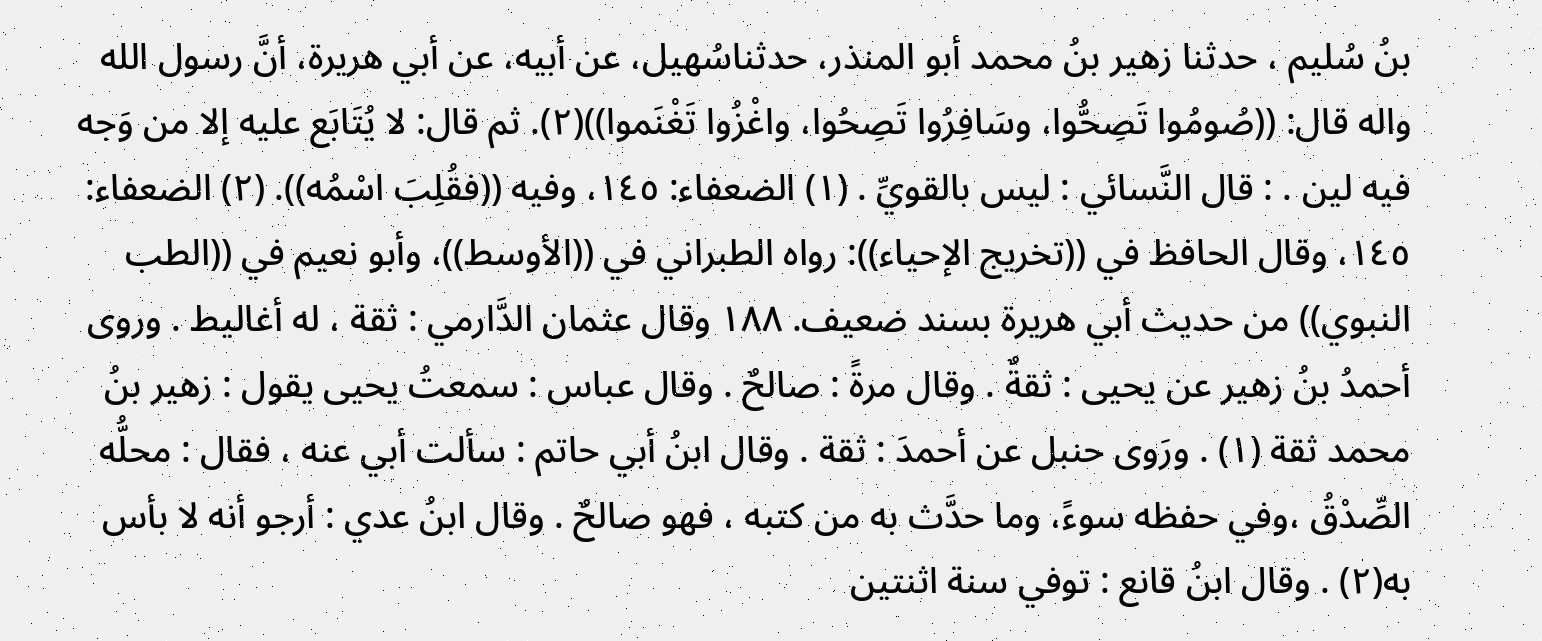بنُ سُليم ، حدثنا زهير بنُ محمد أبو المنذر، حدثناسُهيل، عن أبيه، عن أبي هريرة، أنَّ رسول الله واله قال: ((صُومُوا تَصِحُّوا، وسَافِرُوا تَصِحُوا، واغْزُوا تَغْنَموا))(٢). ثم قال: لا يُتَابَع عليه إلا من وَجه فيه لين . : قال النَّسائي : ليس بالقويِّ . (١) الضعفاء: ١٤٥، وفيه ((فقُلِبَ اسْمُه)). (٢) الضعفاء: ١٤٥، وقال الحافظ في ((تخريج الإحياء)): رواه الطبراني في ((الأوسط))، وأبو نعيم في ((الطب النبوي)) من حديث أبي هريرة بسند ضعيف. ١٨٨ وقال عثمان الدَّارمي : ثقة ، له أغاليط . وروى أحمدُ بنُ زهير عن يحيى : ثقةٌ . وقال مرةً : صالحٌ . وقال عباس : سمعتُ يحيى يقول : زهير بنُ محمد ثقة (١) . ورَوى حنبل عن أحمدَ : ثقة . وقال ابنُ أبي حاتم : سألت أبي عنه ، فقال : محلُّه الصِّدْقُ ،وفي حفظه سوءً، وما حدَّث به من كتبه ، فهو صالحٌ . وقال ابنُ عدي : أرجو أنه لا بأس به(٢) . وقال ابنُ قانع : توفي سنة اثنتين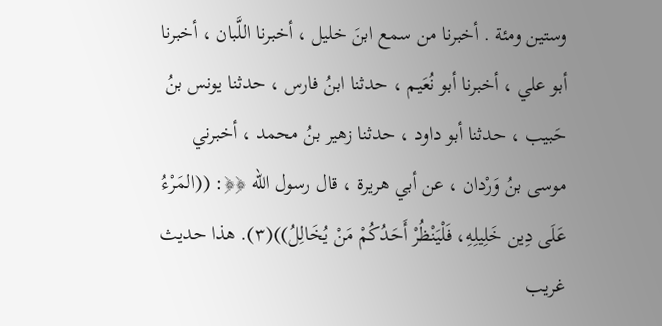وستين ومئة . أخبرنا من سمع ابنَ خليل ، أخبرنا اللَّبان ، أخبرنا أبو علي ، أخبرنا أبو نُعَیم ، حدثنا ابنُ فارس ، حدثنا يونس بنُ حَبیب ، حدثنا أبو داود ، حدثنا زهير بنُ محمد ، أخبرني موسى بنُ وَرْدان ، عن أبي هريرة ، قال رسول الله ﴿﴿: ((المَرْءُ عَلَى دِين خَلِيلِهِ، فَلْيَنْظُرْ أَحَدُكُمْ مَنْ يُخَالِلُ))(٣). هذا حديث غريب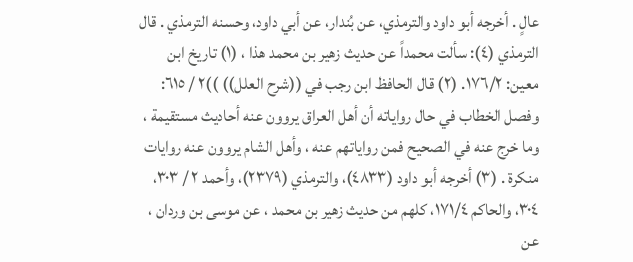عالٍ . أخرجه أبو داود والترمذي، عن بُندار، عن أبي داود، وحسنه الترمذي . قال الترمذي (٤): سألت محمداً عن حديث زهير بن محمد هذا ، (١) تاريخ ابن معين: ١٧٦/٢. (٢) قال الحافظ ابن رجب في ((شرح العلل)) ))٢ / ٦١٥: وفصل الخطاب في حال رواياته أن أهل العراق يروون عنه أحاديث مستقيمة ، وما خرج عنه في الصحيح فمن رواياتهم عنه ، وأهل الشام يروون عنه روايات منكرة . (٣) أخرجه أبو داود (٤٨٣٣)، والترمذي (٢٣٧٩)، وأحمد ٢ / ٣٠٣، ٣٠٤، والحاكم ١٧١/٤، كلهم من حديث زهير بن محمد ، عن موسى بن وردان ، عن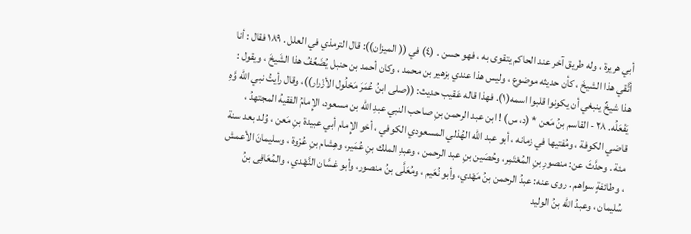أبي هريرة ، وله طريق آخر عند الحاکم یتقوی به ، فهو حسن . (٤) في (( الميزان)): قال الترمذي في العلل . ١٨٩ فقال : أنا أتَّقي هذا الشیخَ ، كأن حديثه موضوع ، وليس هذا عندي بزهیر بن محمد ، وكان أحمد بن حنبل يُضَعِّفُ هذا الشَيخَ ، ويقول : هذا شيخٌ ينبغي أن يكونوا قلبوا اسمه(١). فهذا قاله عَقيب حديث: ((صلى ابنُ عُمَرَ مَحْلُول الأزْرار))، وقال رأيتُ نبي الله وَّهِ يَفْعَلُه. ٢٨ - القاسم بنُ مَعن * (د، س) ! ابن عبد الرحمن بنِ صاحب النبي عبدِ الله بن مسعود، الإِمامُ الفقيهُ المجتهدُ ، قاضي الكوفة ، ومُفتيها في زمانه ، أبو عبد الله الهُذلي المسعودي الكوفي ، أخو الإِمام أبي عبيدة بنِ مَعن ، وُلد بعد سنة مئة . وحدَّثَ عن: منصورِ بنِ المُعْتَمِر، وحُصَين بنِ عبد الرحمن ، وعبدِ الملك بنِ عُمَير، وهِشام بنِ عُرْوة ، وسليمانَ الأعمش ، وطائفةٍ سواهم . روى عنه: عبدُ الرحمن بنُ مَهْدي، وأبو نُعَيم ، ومُعَلَّى بنُ منصور، وأبو غسَّان النَّهْدي ، والمُعَافِى بنُ سُليمان ، وعبدُ الله بنُ الوليد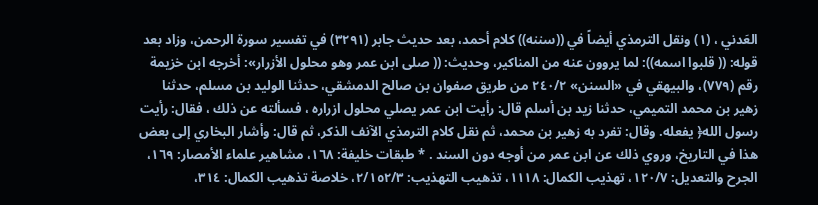العَدني ، (١) ونقل الترمذي أيضاً في ((سننه)) كلام أحمد، بعد حديث جابر (٣٢٩١) في تفسير سورة الرحمن، وزاد بعد قوله: (( قلبوا اسمه)): لما يروون عنه من المناكير، وحديث: (( صلى ابن عمر وهو محلول الأزرار»: أخرجه ابن خزيمة رقم (٧٧٩)، والبيهقي في «السنن» ٢٤٠/٢ من طريق صفوان بن صالح الدمشقي، حدثنا الوليد بن مسلم، حدثنا زهير بن محمد التميمي، حدثنا زيد بن أسلم قال: رأيت ابن عمر يصلي محلول ازراره ، فسألته عن ذلك ، فقال: رأيت رسول الله﴿ يفعله. وقال: تفرد به زهير بن محمد، ثم نقل كلام الترمذي الآنف الذكر، ثم قال: وأشار البخاري إلى بعض هذا في التاريخ، وروي ذلك عن ابن عمر من أوجه دون السند . * طبقات خليفة: ١٦٨، مشاهير علماء الأمصار: ١٦٩، الجرح والتعديل: ١٢٠/٧، تهذيب الكمال: ١١١٨، تذهيب التهذيب: ٢/١٥٢/٣، خلاصة تذهيب الكمال: ٣١٤،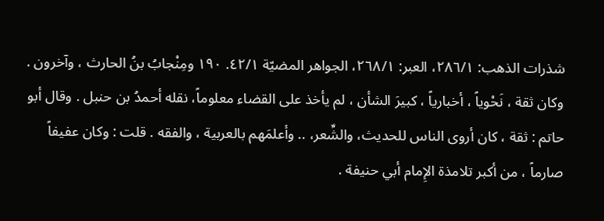شذرات الذهب: ٢٨٦/١، العبر: ٢٦٨/١، الجواهر المضيّة ٤٢/١. ١٩٠ ومِنْجابُ بنُ الحارث ، وآخرون . وكان ثقة ، نَحْوياً ، أخبارياً ، كبيرَ الشأن ، لم يأخذ على القضاء معلوماً، نقله أحمدُ بن حنبل . وقال أبو حاتم : ثقة ، كان أروى الناس للحديث، والشِّعر، .. وأعلمَهم بالعربية ، والفقه . قلت : وكان عفيفاً صارماً ، من أكبر تلامذة الإِمام أبي حنيفة .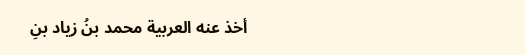أخذ عنه العربية محمد بنُ زياد بنِ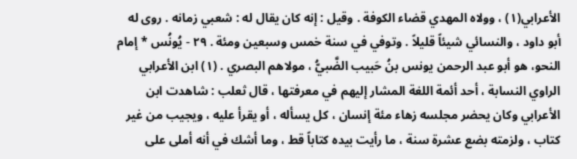الأعرابي(١) ، وولاه المهدي قضاء الكوفة . وقيل : إنه كان يقال له : شعبي زمانه . روى له أبو داود ، والنسائي شيئاً قليلاً . وتوفي في سنة خمس وسبعين ومئة . ٢٩ - يُونُس * إمام النحو، هو أبو عبد الرحمن يونس بنُ حَبيب الضَّبيُّ ، مولاهم البصري . (١) ابن الأعرابي الراوي النسابة ، أحد أئمة اللغة المشار إليهم في معرفتها ، قال ثعلب : شاهدت ابن الأعرابي وكان يحضر مجلسه زهاء مئة إنسان ، كل يسأله ، أو يقرأ عليه ، ويجيب من غير كتاب ، ولزمته بضع عشرة سنة ، ما رأيت بيده كتاباً قط ، وما أشك في أنه أملى على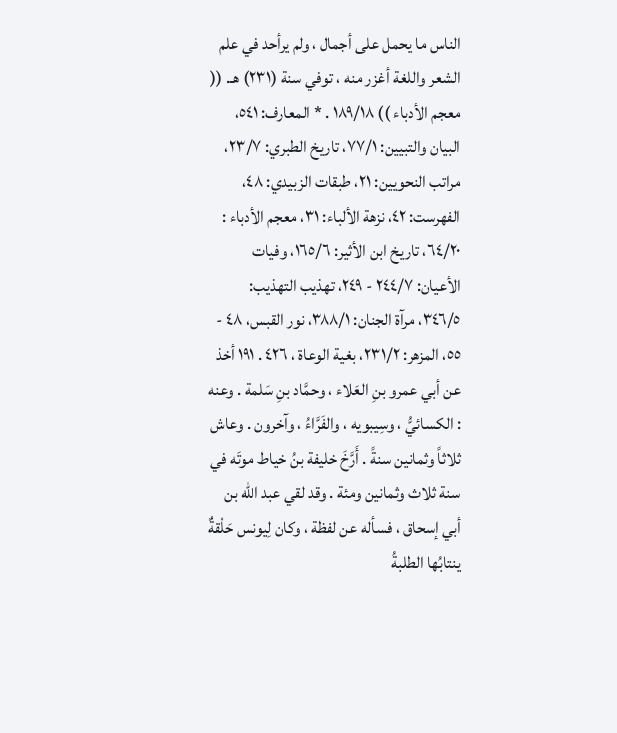الناس ما يحمل على أجمال ، ولم يرأحد في علم الشعر واللغة أغزر منه ، توفي سنة (٢٣١) هـ. (( معجم الأدباء )) ١٨٩/١٨ . * المعارف: ٥٤١، البيان والتبيين: ٧٧/١، تاريخ الطبري: ٢٣/٧، مراتب النحويين: ٢١، طبقات الزبيدي: ٤٨، الفهرست: ٤٢، نزهة الألباء: ٣١، معجم الأدباء : ٦٤/٢٠، تاريخ ابن الأثير: ١٦٥/٦، وفيات الأعيان: ٢٤٤/٧ - ٢٤٩، تهذيب التهذيب: ٣٤٦/٥، مرآة الجنان: ٣٨٨/١، نور القبس، ٤٨ - ٥٥، المزهر: ٢٣١/٢، بغية الوعاة ، ٤٢٦ . ١٩١ أخذ عن أبي عمرو بنِ العَلاء ، وحمَّاد بنِ سَلمة . وعنه : الكسائيُّ ، وسِيبويه ، والفَرَّاءُ ، وآخرون . وعاش ثلاثاً وثمانين سنةً . أَرَّخَ خليفة بنُ خياط موتَه في سنة ثلاث وثمانين ومئة . وقد لقي عبد الله بن أبي إسحاق ، فسأله عن لفظة ، وكان لِيونس حَلْقةٌ ينتابُها الطلبةُ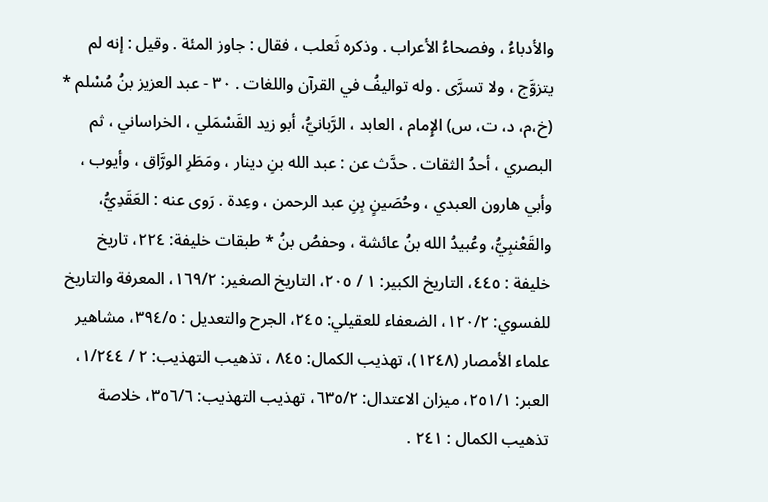والأدباءُ ، وفصحاءُ الأعراب . وذكره ثَعلب ، فقال : جاوز المئة . وقيل : إنه لم يتزوَّج ، ولا تسرَّى . وله تواليفُ في القرآن واللغات . ٣٠ - عبد العزيز بنُ مُسْلم * (خ،م، د، ت، س) الإِمام ، العابد ، الرَّبانيُّ، أبو زيد القَسْمَلي ، الخراساني ، ثم البصري ، أحدُ الثقات . حدَّث عن : عبد الله بنِ دينار ، ومَطَرِ الورَّاق ، وأيوب ، وأبي هارون العبدي ، وحُصَينٍ بِنِ عبد الرحمن ، وعِدة . رَوى عنه : العَقَدِيُّ، والقَعْنبِيُّ، وعُبيدُ الله بنُ عائشة ، وحفصُ بنُ * طبقات خليفة: ٢٢٤، تاريخ خليفة : ٤٤٥، التاريخ الكبير: ١ / ٢٠٥، التاريخ الصغير: ١٦٩/٢، المعرفة والتاريخ للفسوي: ١٢٠/٢، الضعفاء للعقيلي: ٢٤٥، الجرح والتعديل : ٣٩٤/٥، مشاهير علماء الأمصار (١٢٤٨)، تهذيب الكمال: ٨٤٥ ، تذهيب التهذيب: ٢ / ١/٢٤٤، العبر: ٢٥١/١، ميزان الاعتدال: ٦٣٥/٢، تهذيب التهذيب: ٣٥٦/٦، خلاصة تذهيب الكمال : ٢٤١ .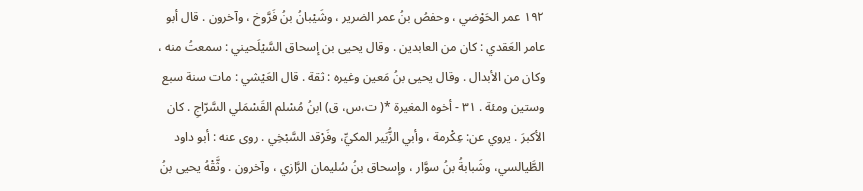١٩٢ عمر الحَوْضي ، وحفصُ بنُ عمر الضرير ، وشَيْبانُ بنُ فَرَّوخ ، وآخرون . قال أبو عامر العَقدي : كان من العابدين . وقال يحيى بن إسحاق السَّيْلَحيني : سمعتُ منه ، وكان من الأبدال . وقال يحيى بنُ مَعين وغيره : ثقة . قال العَيْشي : مات سنة سبع وستين ومئة . ٣١ - أخوه المغيرة *( ت،س، ق) ابنُ مُسْلم القَسْمَلي السَّرّاجِ . كان الأكبرَ . يروي عن: عِكْرمة ، وأبي الزُّبَير المكيِّ، وفَرْقد السَّبْخِي . روى عنه : أبو داود الطَّيالسي، وشَبابةُ بنُ سوَّار ، وإسحاق بنُ سُليمان الرَّازي ، وآخرون . وثَّقْهُ يحيى بنُ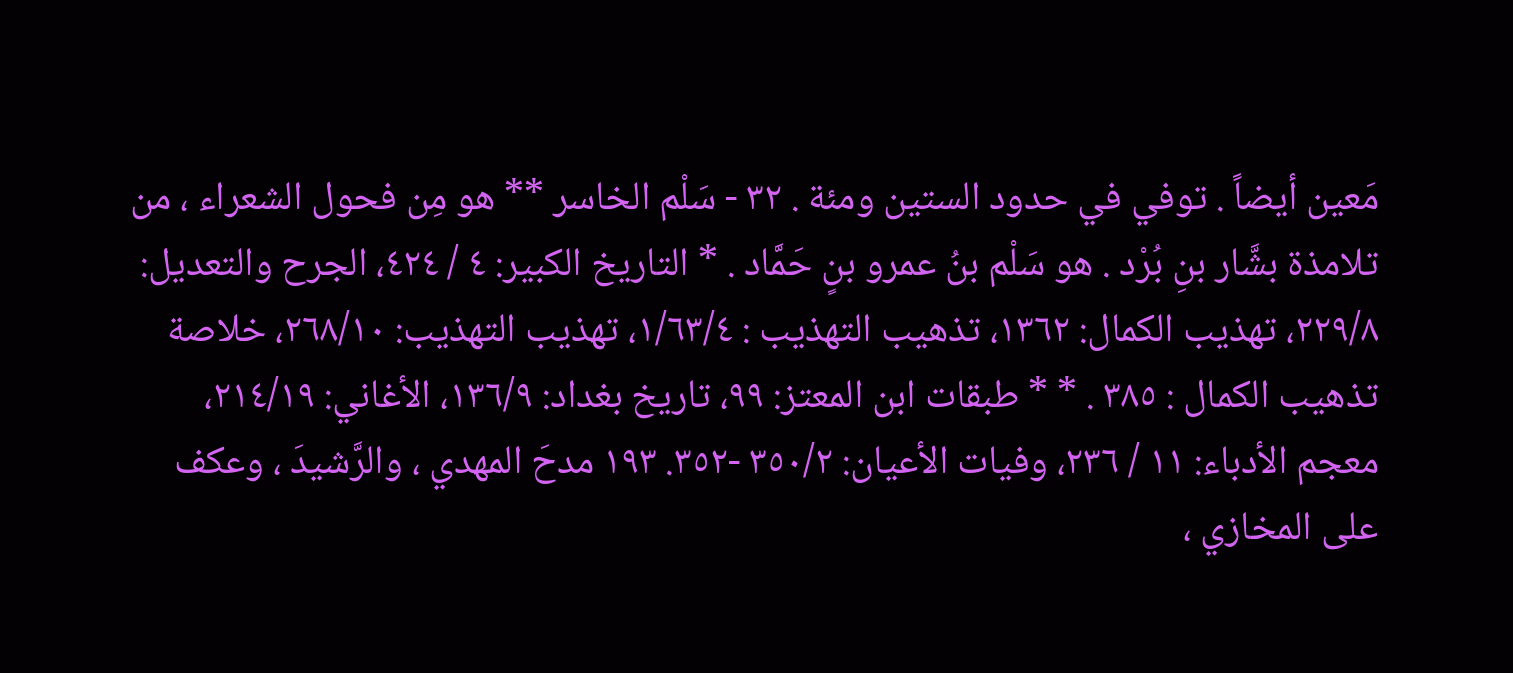مَعين أيضاً . توفي في حدود الستين ومئة . ٣٢ - سَلْم الخاسر ** هو مِن فحول الشعراء ، من تلامذة بشَّار بنِ بُرْد . هو سَلْم بنُ عمرو بنٍ حَمَّاد . * التاريخ الكبير: ٤ / ٤٢٤، الجرح والتعديل: ٢٢٩/٨، تهذيب الكمال: ١٣٦٢، تذهيب التهذيب : ١/٦٣/٤، تهذيب التهذيب: ٢٦٨/١٠، خلاصة تذهيب الكمال : ٣٨٥ . * * طبقات ابن المعتز: ٩٩، تاريخ بغداد: ١٣٦/٩، الأغاني: ٢١٤/١٩، معجم الأدباء: ١١ / ٢٣٦، وفيات الأعيان: ٣٥٠/٢ -٣٥٢. ١٩٣ مدحَ المهدي ، والرَّشيدَ ، وعكف على المخازي ،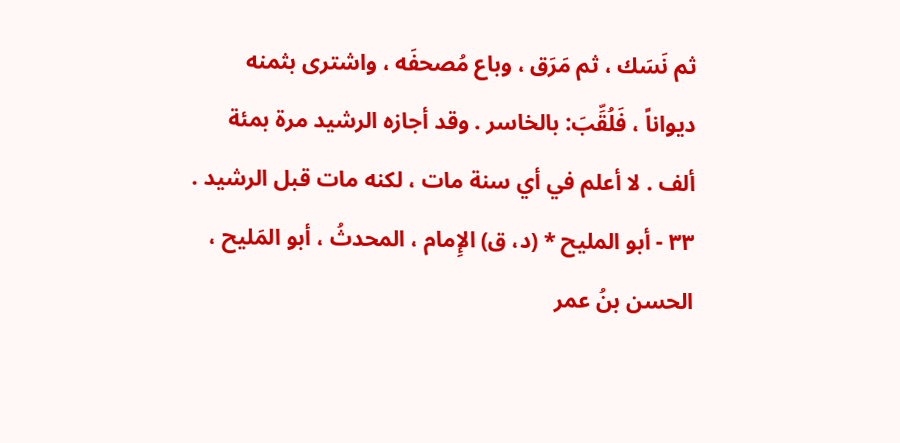ثم نَسَك ، ثم مَرَق ، وباع مُصحفَه ، واشترى بثمنه ديواناً ، فَلُقِّبَ: بالخاسر . وقد أجازه الرشيد مرة بمئة ألف . لا أعلم في أي سنة مات ، لكنه مات قبل الرشيد . ٣٣ - أبو المليح * (د، ق) الإِمام ، المحدثُ ، أبو المَليح ، الحسن بنُ عمر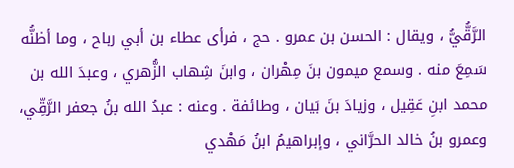الرَّقُّيُّ ، ويقال : الحسن بن عمرو . حج ، فرأى عطاء بن أبي رباح ، وما أظنُّه سَمِعَ منه . وسمع ميمون بنَ مِهْران ، وابنَ شِهاب الزُّهري ، وعبدَ الله بن محمد ابنِ عَقِيل ، وزيادَ بنَ بَيان ، وطائفة . وعنه : عبدُ الله بنُ جعفر الرَّقِّي، وعمرو بنُ خالد الحرَّاني ، وإبراهيمُ ابنُ مَهْدي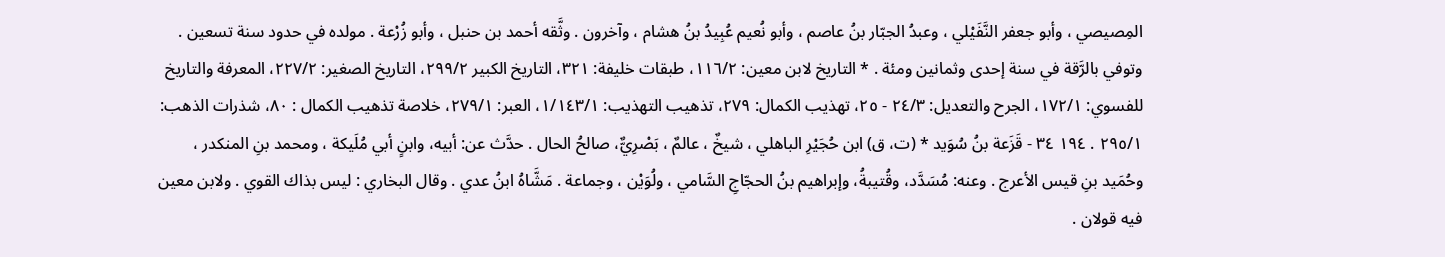المِصيصي ، وأبو جعفر النَّفَيْلي ، وعبدُ الجبّار بنُ عاصم ، وأبو نُعيم عُبِيدُ بنُ هشام ، وآخرون . وثَّقه أحمد بن حنبل ، وأبو زُرْعة . مولده في حدود سنة تسعين . وتوفي بالرَّقة في سنة إحدى وثمانين ومئة . * التاريخ لابن معين: ١١٦/٢، طبقات خليفة: ٣٢١، التاريخ الكبير ٢٩٩/٢، التاريخ الصغير: ٢٢٧/٢، المعرفة والتاريخ للفسوي: ١٧٢/١، الجرح والتعديل: ٢٤/٣ - ٢٥، تهذيب الكمال: ٢٧٩، تذهيب التهذيب: ١/١٤٣/١، العبر: ٢٧٩/١، خلاصة تذهيب الكمال : ٨٠، شذرات الذهب: ٢٩٥/١ . ١٩٤ ٣٤ - قَزَعة بنُ سُوَيد * (ت، ق) ابن حُجَيْرِ الباهلي ، شيخٌ ، عالمٌ ، بَصْرِيٌّ، صالحُ الحال . حدَّث عن: أبيه، وابنٍ أبي مُلَيكة ، ومحمد بنِ المنكدر ، وحُمَيد بنِ قيس الأعرج . وعنه: مُسَدَّد، وقُتيبةُ، وإبراهيم بنُ الحجّاجِ السَّامي ، ولُوَيْن ، وجماعة . مَشَّاهُ ابنُ عدي . وقال البخاري : ليس بذاك القوي . ولابن معين فيه قولان .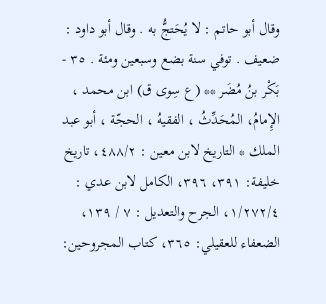وقال أبو حاتم : لا يُحَتجُّ به . وقال أبو داود : ضعيف . توفي سنة بضع وسبعين ومئة . ٣٥ - بَكْر بنُ مُضَر ** (ع سِوی ق) ابن محمد ، الإِمامُ، المُحَدِّثُ ، الفقيهُ ، الحجّة ، أبو عبد الملك * التاريخ لابن معين : ٤٨٨/٢، تاريخ خليفة: ٣٩١، ٣٩٦، الكامل لابن عدي : ١/٢٧٢/٤، الجرح والتعديل : ٧ / ١٣٩، الضعفاء للعقيلي: ٣٦٥، كتاب المجروحين: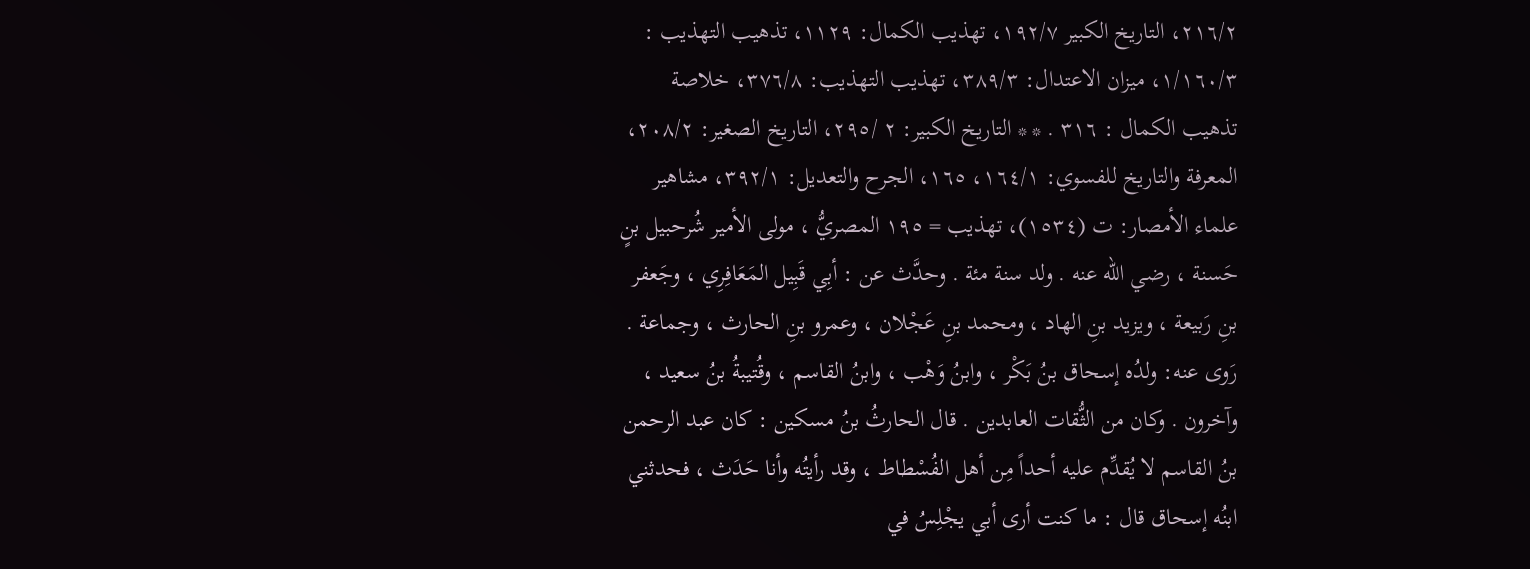٢١٦/٢، التاريخ الكبير ١٩٢/٧، تهذيب الكمال: ١١٢٩، تذهيب التهذيب : ١/١٦٠/٣، ميزان الاعتدال: ٣٨٩/٣، تهذيب التهذيب: ٣٧٦/٨، خلاصة تذهيب الكمال : ٣١٦ . * * التاريخ الكبير: ٢ /٢٩٥، التاريخ الصغير: ٢٠٨/٢، المعرفة والتاريخ للفسوي: ١٦٤/١، ١٦٥، الجرح والتعديل: ٣٩٢/١، مشاهير علماء الأمصار: ت (١٥٣٤)، تهذيب = ١٩٥ المصريُّ ، مولى الأمير شُرحبيل بنٍ حَسنة ، رضي الله عنه . ولد سنة مئة . وحدَّث عن : أبِي قَبِيل المَعَافِرِي ، وجَعفر بنِ رَبيعة ، ويزيد بنِ الهاد ، ومحمد بنِ عَجْلان ، وعمرو بنِ الحارث ، وجماعة . رَوى عنه: ولدُه إسحاق بنُ بَكْر ، وابنُ وَهْب ، وابنُ القاسم ، وقُتيبةُ بنُ سعيد ، وآخرون . وكان من الثُّقات العابدين . قال الحارثُ بنُ مسكين : كان عبد الرحمن بنُ القاسم لا يُقدِّم عليه أحداً مِن أهل الفُسْطاط ، وقد رأيتُه وأنا حَدَث ، فحدثني ابنُه إسحاق قال : ما كنت أرى أبي يجْلِسُ في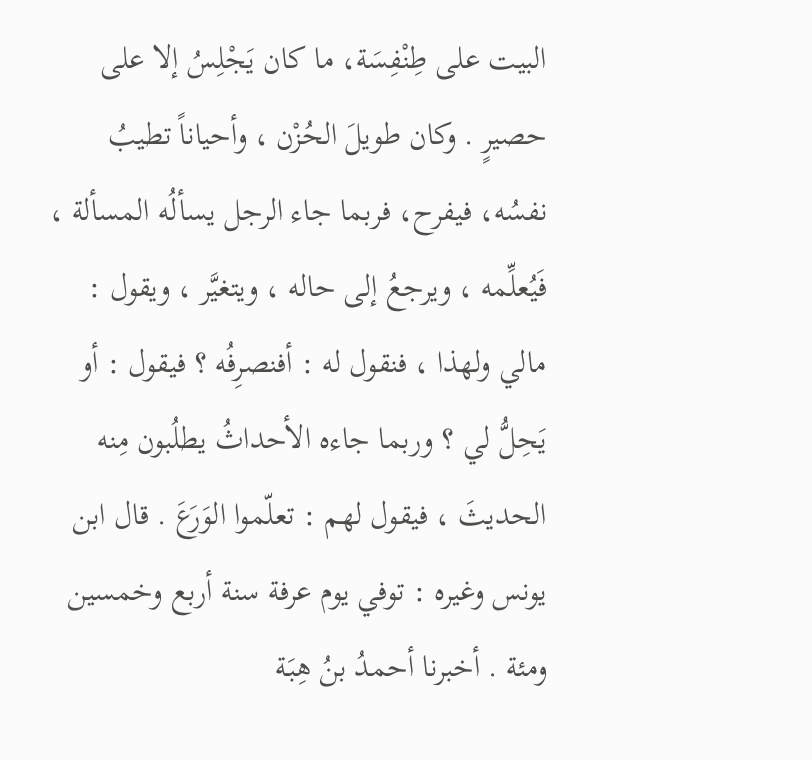البيت على طِنْفِسَة، ما كان يَجْلِسُ إلا على حصيرٍ . وكان طويلَ الحُزْن ، وأحياناً تطيبُ نفسُه، فيفرح، فربما جاء الرجل يسألُه المسألة ، فَيُعلِّمه ، ويرجعُ إلى حاله ، ويتغيَّر ، ويقول : مالي ولهذا ، فنقول له : أفنصرِفُه ؟ فيقول : أو يَحِلُّ لي ؟ وربما جاءه الأحداثُ يطلُبون مِنه الحديثَ ، فيقول لهم : تعلّموا الوَرَعَ . قال ابن يونس وغيره : توفي يوم عرفة سنة أربع وخمسين ومئة . أخبرنا أحمدُ بنُ هِبَة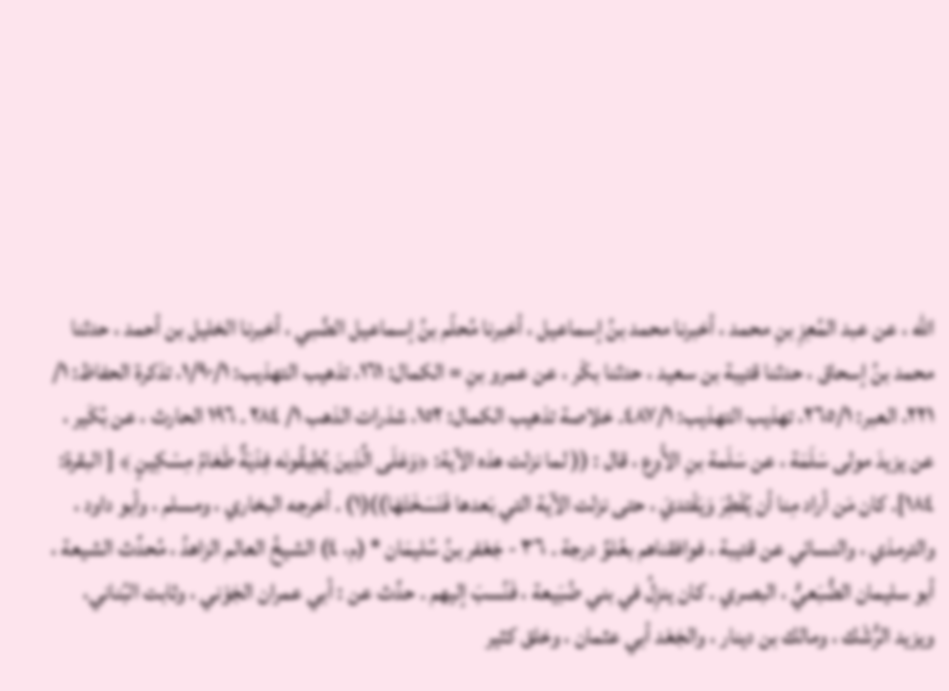الله ، عن عبد المُعِزِ بنِ محمد ، أخبرنا محمد بنُ إسماعيل ، أخبرنا مُحلّم بنُ إسماعيل الضَّبي ، أخبرنا الخليل بن أحمد ، حدثنا محمد بنُ إسحاق ، حدثنا قتيبة بن سعيد ، حدثنا بكْر ، عن عمرو بنِ = الكمال: ١٦١، تذهيب التهذيب: ١/٩٠/١، تذكرة الحفاظ: ١/ ٢٢١، العبر: ٢٦٥/١، تهذيب التهذيب: ٤٨٧/١. خلاصة تذهيب الكمال: ١٥٢، شذرات الذهب ١/ ٢٨٤ . ١٩٦ الحارث ، عن بُكَير ، عن يزيدَ مولى سَلَمَة ، عن سَلَمة بنِ الأْوع ، قال : (( لما نزلت هذه الآية: ﴿وَعَلَى الَّذِينَ يُطِيقُونَه فِدْيَةٌ طَعَامُ مِسْكِينٍ ﴾ [ البقرة: ١٨٤]. كان مَن أراد مِنا أن يُفْطِرَ وَيَفْتديَ ، حتى نزلت الآية التي بَعدها فَنَسَخَتْهَا))(١) . أخرجه البخاري ، ومسلم ، وأبو داود ، والترمذي ، والنسائي عن قتيبة ، فوافقناهم بعُلوِّ درجة . ٣٦ - جَعْفر بنُ سُليمَان * (م، ٤) الشيخُ العالم الزاهدُ ، مُحدِّث الشيعة ، أبو سليمان الضُّبَعيُّ ، البصري . كان ينزِلُ في بني ضُبَيعة ، فَنُسبَ إليهم . حدَّث عن : أبي عمران الجَوْني ، وثابت البُناني، ويزيد الرُّشْك ، ومالك بن دينار ، والجَعْد أبي عثمان ، وخلق كثير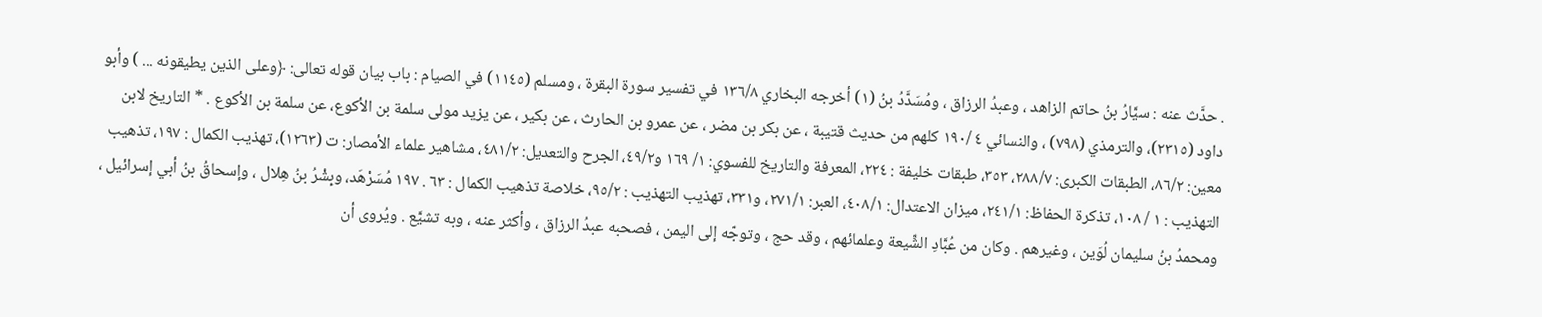. حدَّث عنه : سيَّارُ بنُ حاتم الزاهد ، وعبدُ الرزاق ، ومُسَدَّدُ بنُ (١) أخرجه البخاري ١٣٦/٨ في تفسير سورة البقرة ، ومسلم (١١٤٥) في الصيام : باب بيان قوله تعالى: ﴿وعلى الذين يطيقونه ... ) وأبو داود (٢٣١٥)، والترمذي (٧٩٨) ، والنسائي ٤ /١٩٠ كلهم من حديث قتيبة ، عن بكر بن مضر ، عن عمرو بن الحارث ، عن بكير ، عن يزيد مولى سلمة بن الأكوع، عن سلمة بن الأكوع . * التاريخ لابن معين: ٨٦/٢، الطبقات الكبرى: ٢٨٨/٧، ٣٥٣، طبقات خليفة : ٢٢٤، المعرفة والتاريخ للفسوي: ١/ ١٦٩ و٤٩/٢، الجرح والتعديل: ٤٨١/٢، مشاهير علماء الأمصار: ت (١٢٦٣)، تهذيب الكمال : ١٩٧، تذهيب التهذيب : ١ / ١٠٨، تذكرة الحفاظ: ٢٤١/١، ميزان الاعتدال: ٤٠٨/١، العبر: ٢٧١/١، و٣٣١، تهذيب التهذيب : ٩٥/٢، خلاصة تذهيب الكمال : ٦٣ . ١٩٧ مُسَرْهَد، وبِشْرُ بنُ هِلال ، وإسحاقُ بنُ أبي إسرائيل ، ومحمدُ بنُ سليمان لُوَين ، وغيرهم . وكان من عُبَّادِ الشِّيعة وعلمائهم ، وقد حج ، وتوجّه إلى اليمن ، فصحبه عبدُ الرزاق ، وأكثر عنه ، وبه تشيَّع . ويُروى أن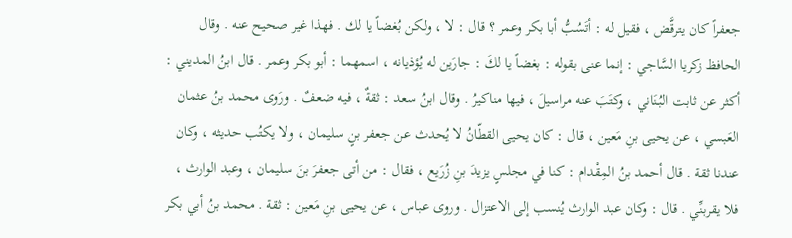جعفراً كان يترقَّض ، فقيل له : أتَسُبُّ أبا بكر وعمر ؟ قال : لا ، ولكن بُغضاً يا لك . فهذا غير صحيح عنه . وقال الحافظ زكريا السَّاجي : إنما عنى بقوله : بغضاً يا لكَ : جارَين له يُؤذيانه ، اسمهما : أبو بكر وعمر . قال ابنُ المديني : أكثر عن ثابت البُنَاني ، وكتَبَ عنه مراسيلَ ، فيها مناكيرُ . وقال ابنُ سعد : ثقةٌ ، فيه ضعفٌ . ورَوى محمد بنُ عثمان العَبسي ، عن يحيى بنِ مَعين ، قال : كان يحيى القطّانُ لا يُحدث عن جعفر بنٍ سليمان ، ولا يكتُب حديثه ، وكان عندنا ثقة . قال أحمد بنُ المِقْدام : كنا في مجلسٍ يزيدَ بنِ زُرَيع ، فقال : من أتى جعفرَ بنَ سليمان ، وعبد الوارث ، فلا يقربنِّي . قال : وكان عبد الوارث يُنسب إلى الاعتزال . وروى عباس ، عن يحيى بنِ مَعين : ثقة . محمد بنُ أبي بكر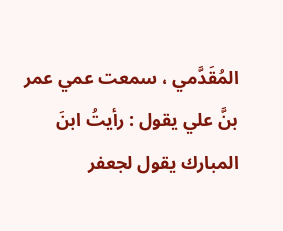المُقَدَّمي ، سمعت عمي عمر بنَّ علي يقول : رأيتُ ابنَ المبارك يقول لجعفر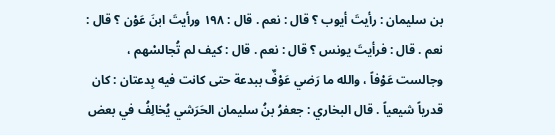بن سليمان : رأيتَ أيوب ؟ قال : نعم . قال : ١٩٨ ورأيتَ ابنَ عَوْن ؟ قال : نعم . قال : فرأيتَ يونس ؟ قال : نعم . قال : كيف لم تُجالسْهم ، وجالست عَوْفاً ، والله ما رَضي عَوْفٌ ببدعة حتى كانت فيه بِدعتان : كان قدرياً شيعياً . قال البخاري : جعفرُ بنُ سليمان الحَرَشي یُخالِفُ في بعض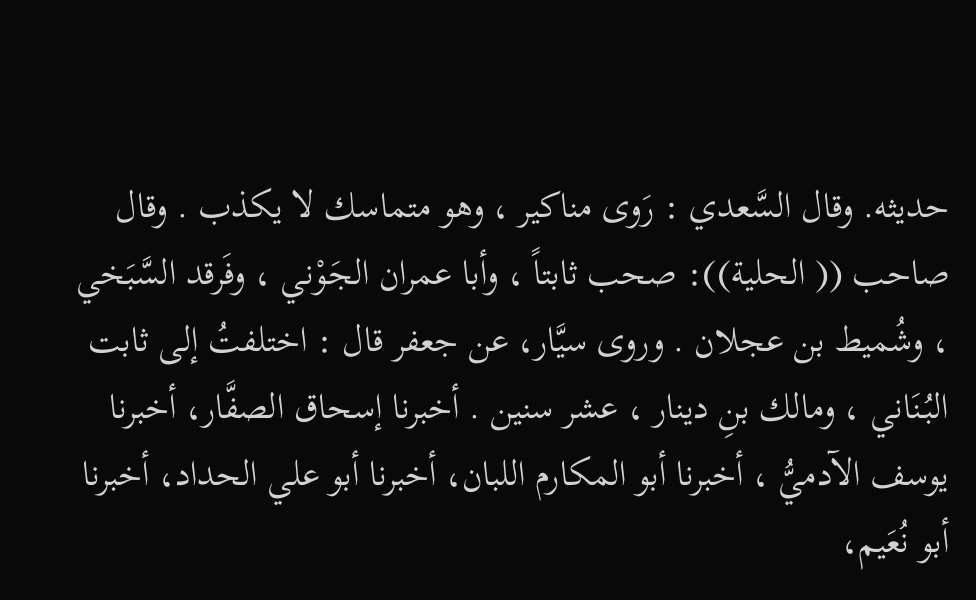حديثه. وقال السَّعدي : رَوى مناكير ، وهو متماسك لا يكذب . وقال صاحب (( الحلية)): صحب ثابتاً ، وأبا عمران الجَوْني ، وفَرقد السَّبَخي ، وشُميط بن عجلان . وروى سيَّار، عن جعفر قال : اختلفتُ إلى ثابت البُنَاني ، ومالك بنِ دينار ، عشر سنين . أخبرنا إسحاق الصفَّار، أخبرنا يوسف الآدميُّ ، أخبرنا أبو المكارم اللبان، أخبرنا أبو علي الحداد، أخبرنا أبو نُعَيم،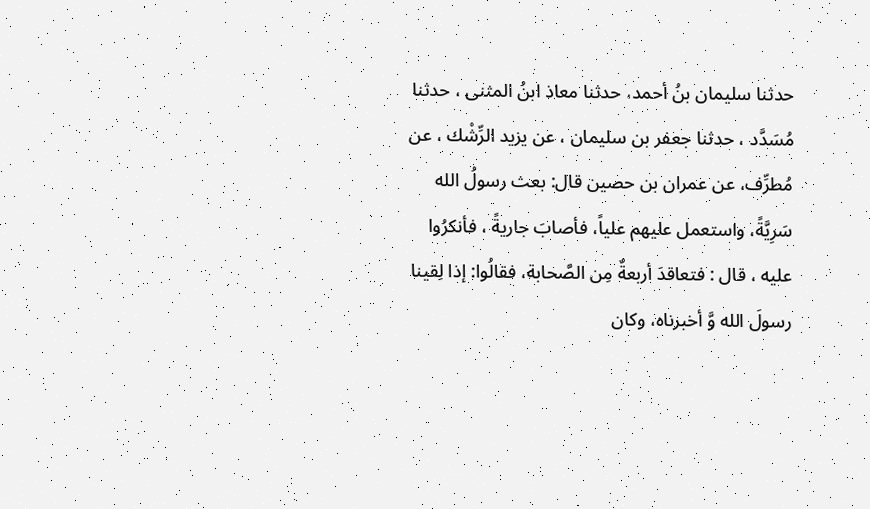حدثنا سليمان بنُ أحمد، حدثنا معاذ ابنُ المثنى ، حدثنا مُسَدَّد ، حدثنا جعفر بن سليمان ، عن يزيد الرِّشْك ، عن مُطرِّف، عن عمران بن حصين قال: بعث رسولُ الله سَرِيَّةً، واستعمل عليهم علياً، فأصابَ جاريةً ، فأنكرُوا عليه ، قال : فتعاقدَ أربعةٌ مِن الصَّحابة، فقالُوا: إذا لِقينا رسولَ الله وَّ أخبرناه، وكان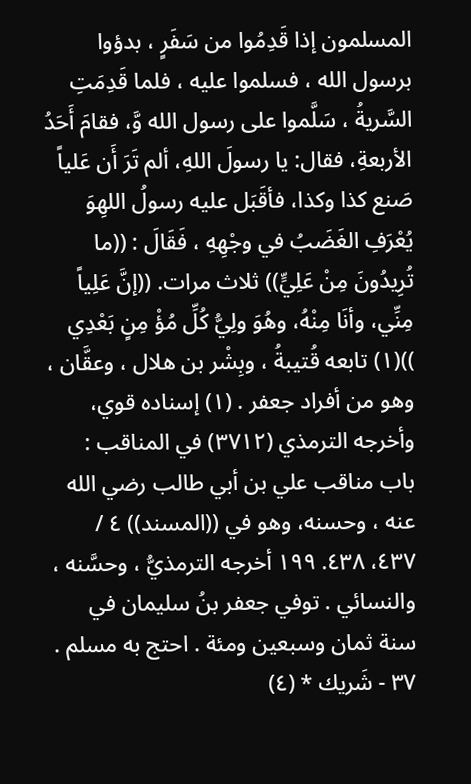المسلمون إذا قَدِمُوا من سَفَرٍ ، بدؤوا برسول الله ، فسلموا عليه ، فلما قَدِمَتِ السَّريةُ ، سَلَّموا على رسول الله وَّ، فقامَ أَحَدُ الأربعةِ، فقال: يا رسولَ اللهِ، ألم تَرَ أَن عَلياً صَنع كذا وكذا، فأقَبَل عليه رسولُ اللهِوَ يُعْرَفِ الغَضَبُ في وجْهِهِ ، فَقَالَ : ((ما تُرِيدُونَ مِنْ عَلِيٍّ)) ثلاث مرات. ((إنَّ عَلِياً مِنِّي، وأنَا مِنْهُ، وهُوَ ولِيُّ كُلِّ مُؤْ مِنٍ بَعْدِي ))(١) تابعه قُتيبةُ ، وبِشْر بن هلال ، وعقَّان ، وهو من أفراد جعفر . (١) إسناده قوي، وأخرجه الترمذي (٣٧١٢) في المناقب : باب مناقب علي بن أبي طالب رضي الله عنه ، وحسنه، وهو في ((المسند)) ٤ / ٤٣٧، ٤٣٨. ١٩٩ أخرجه الترمذيُّ ، وحسَّنه ، والنسائي . توفي جعفر بنُ سليمان في سنة ثمان وسبعين ومئة . احتج به مسلم . ٣٧ - شَريك * (٤)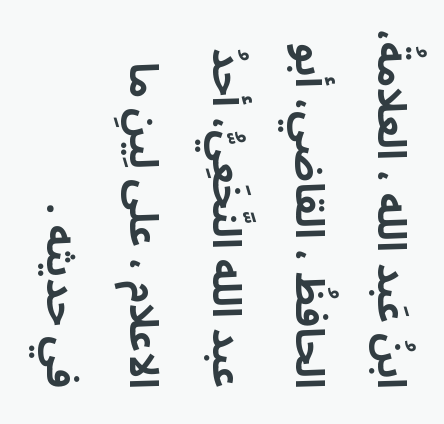ابنُ عَبد الله ، العلامةُ، الحافظُ ، القاضي، أبو عبد الله النَّخَعِيُّ، أحدُ الاعلام ، على لِينِ ما في حديثه .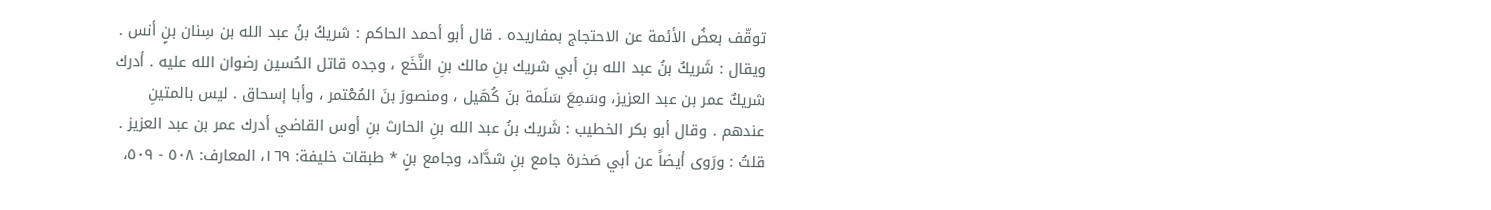توقّف بعضُ الأئمة عن الاحتجاج بمفاريده . قال أبو أحمد الحاكم : شريكُ بنُ عبد الله بن سِنان بنٍ أنس . ويقال : شَريكُ بنُ عبد الله بنِ أبي شريك بنِ مالك بنِ النَّخَع ، وجده قاتل الحُسين رضوان الله عليه . أدرك شريكٌ عمر بن عبد العزيز، وسَمِعَ سَلَمة بنَ كُهَيل ، ومنصورَ بنَ المُعْتمر ، وأبا إسحاق . ليس بالمتينِ عندهم . وقال أبو بكر الخطيب : شَريك بنُ عبد الله بنِ الحارث بنِ أوس القاضي أدرك عمر بن عبد العزيز . قلتُ : ورَوى أيضاً عن أبي صَخرة جامع بنِ شدَّاد، وجامع بنٍ * طبقات خليفة: ١٦٩، المعارف: ٥٠٨ - ٥٠٩،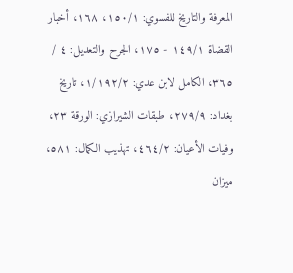المعرفة والتاريخ للفسوي: ١٥٠/١، ١٦٨، أخبار القضاة ١٤٩/١ - ١٧٥، الجرح والتعديل: ٤ / ٣٦٥، الكامل لابن عدي: ١/١٩٢/٢، تاريخ بغداد: ٢٧٩/٩، طبقات الشيرازي: الورقة ٢٣، وفيات الأعيان: ٤٦٤/٢، تهذيب الكمال: ٥٨١، ميزان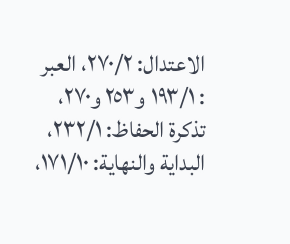الاعتدال: ٢٧٠/٢، العبر : ١٩٣/١ و٢٥٣ و٢٧٠، تذكرة الحفاظ: ٢٣٢/١، البداية والنهاية: ١٧١/١٠،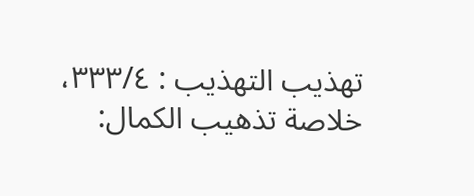تهذيب التهذيب : ٣٣٣/٤، خلاصة تذهيب الكمال: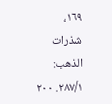١٦٩، شذرات الذهب: ٢٨٧/١. ٢٠٠